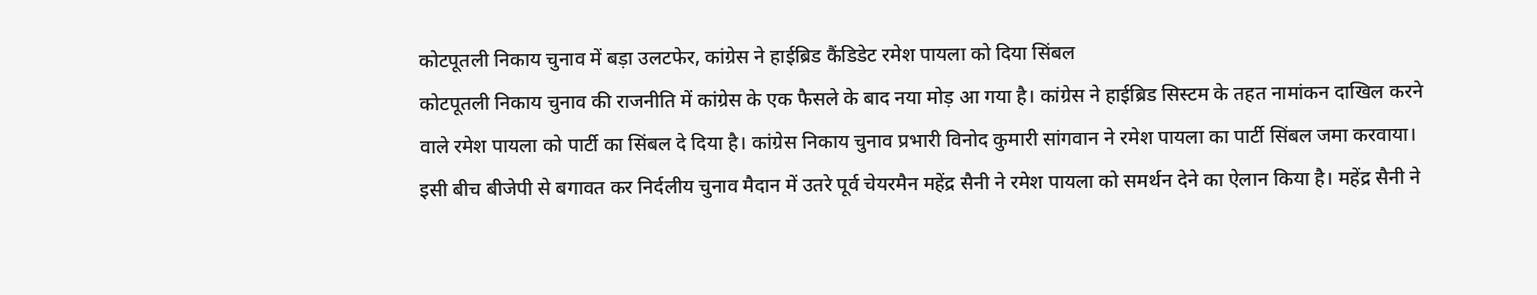कोटपूतली निकाय चुनाव में बड़ा उलटफेर, कांग्रेस ने हाईब्रिड कैंडिडेट रमेश पायला को दिया सिंबल
कोटपूतली निकाय चुनाव की राजनीति में कांग्रेस के एक फैसले के बाद नया मोड़ आ गया है। कांग्रेस ने हाईब्रिड सिस्टम के तहत नामांकन दाखिल करने वाले रमेश पायला को पार्टी का सिंबल दे दिया है। कांग्रेस निकाय चुनाव प्रभारी विनोद कुमारी सांगवान ने रमेश पायला का पार्टी सिंबल जमा करवाया। इसी बीच बीजेपी से बगावत कर निर्दलीय चुनाव मैदान में उतरे पूर्व चेयरमैन महेंद्र सैनी ने रमेश पायला को समर्थन देने का ऐलान किया है। महेंद्र सैनी ने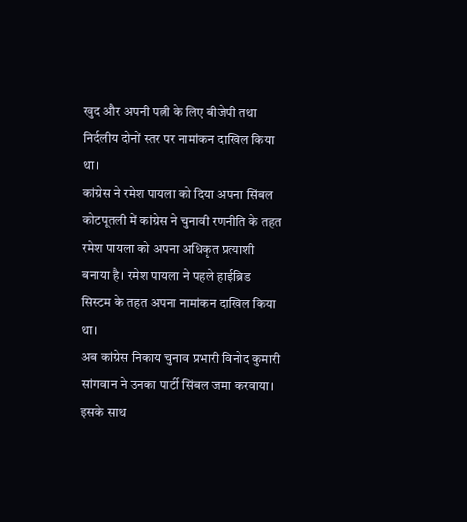खुद और अपनी पत्नी के लिए बीजेपी तथा निर्दलीय दोनों स्तर पर नामांकन दाखिल किया था।
कांग्रेस ने रमेश पायला को दिया अपना सिंबल
कोटपूतली में कांग्रेस ने चुनावी रणनीति के तहत रमेश पायला को अपना अधिकृत प्रत्याशी बनाया है। रमेश पायला ने पहले हाईब्रिड सिस्टम के तहत अपना नामांकन दाखिल किया था।
अब कांग्रेस निकाय चुनाव प्रभारी विनोद कुमारी सांगवान ने उनका पार्टी सिंबल जमा करवाया। इसके साथ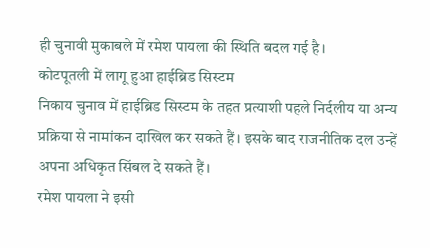ही चुनावी मुकाबले में रमेश पायला की स्थिति बदल गई है।
कोटपूतली में लागू हुआ हाईब्रिड सिस्टम
निकाय चुनाव में हाईब्रिड सिस्टम के तहत प्रत्याशी पहले निर्दलीय या अन्य प्रक्रिया से नामांकन दाखिल कर सकते हैं। इसके बाद राजनीतिक दल उन्हें अपना अधिकृत सिंबल दे सकते हैं।
रमेश पायला ने इसी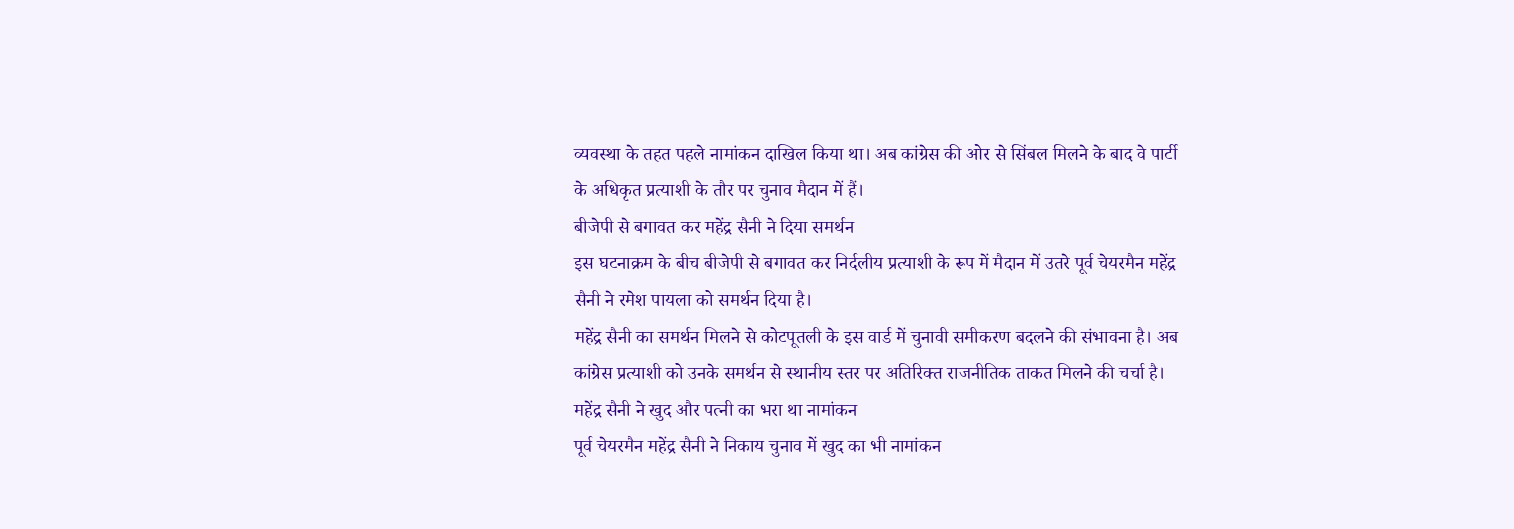व्यवस्था के तहत पहले नामांकन दाखिल किया था। अब कांग्रेस की ओर से सिंबल मिलने के बाद वे पार्टी के अधिकृत प्रत्याशी के तौर पर चुनाव मैदान में हैं।
बीजेपी से बगावत कर महेंद्र सैनी ने दिया समर्थन
इस घटनाक्रम के बीच बीजेपी से बगावत कर निर्दलीय प्रत्याशी के रूप में मैदान में उतरे पूर्व चेयरमैन महेंद्र सैनी ने रमेश पायला को समर्थन दिया है।
महेंद्र सैनी का समर्थन मिलने से कोटपूतली के इस वार्ड में चुनावी समीकरण बदलने की संभावना है। अब कांग्रेस प्रत्याशी को उनके समर्थन से स्थानीय स्तर पर अतिरिक्त राजनीतिक ताकत मिलने की चर्चा है।
महेंद्र सैनी ने खुद और पत्नी का भरा था नामांकन
पूर्व चेयरमैन महेंद्र सैनी ने निकाय चुनाव में खुद का भी नामांकन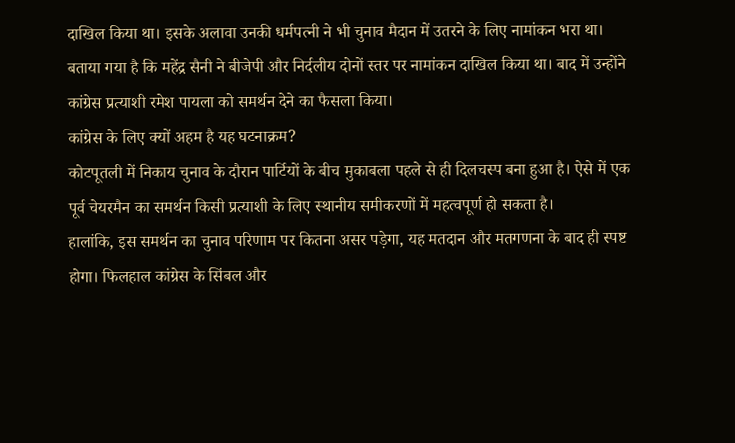दाखिल किया था। इसके अलावा उनकी धर्मपत्नी ने भी चुनाव मैदान में उतरने के लिए नामांकन भरा था।
बताया गया है कि महेंद्र सैनी ने बीजेपी और निर्दलीय दोनों स्तर पर नामांकन दाखिल किया था। बाद में उन्होंने कांग्रेस प्रत्याशी रमेश पायला को समर्थन देने का फैसला किया।
कांग्रेस के लिए क्यों अहम है यह घटनाक्रम?
कोटपूतली में निकाय चुनाव के दौरान पार्टियों के बीच मुकाबला पहले से ही दिलचस्प बना हुआ है। ऐसे में एक पूर्व चेयरमैन का समर्थन किसी प्रत्याशी के लिए स्थानीय समीकरणों में महत्वपूर्ण हो सकता है।
हालांकि, इस समर्थन का चुनाव परिणाम पर कितना असर पड़ेगा, यह मतदान और मतगणना के बाद ही स्पष्ट होगा। फिलहाल कांग्रेस के सिंबल और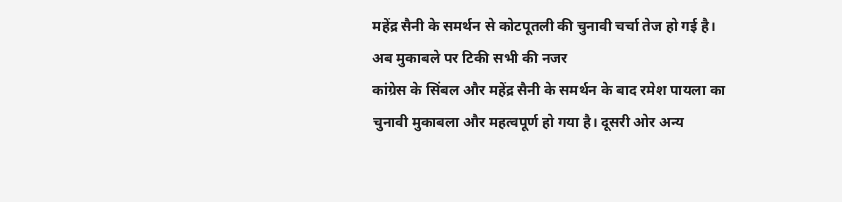महेंद्र सैनी के समर्थन से कोटपूतली की चुनावी चर्चा तेज हो गई है।
अब मुकाबले पर टिकी सभी की नजर
कांग्रेस के सिंबल और महेंद्र सैनी के समर्थन के बाद रमेश पायला का चुनावी मुकाबला और महत्वपूर्ण हो गया है। दूसरी ओर अन्य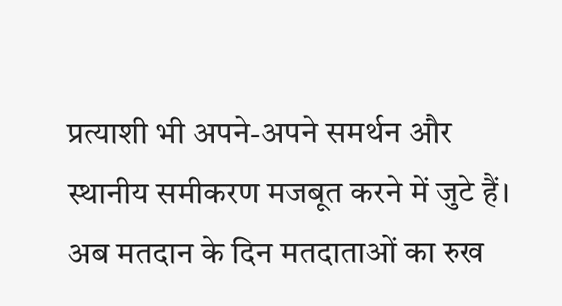प्रत्याशी भी अपने-अपने समर्थन और स्थानीय समीकरण मजबूत करने में जुटे हैं।
अब मतदान के दिन मतदाताओं का रुख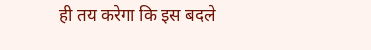ही तय करेगा कि इस बदले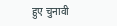हुए चुनावी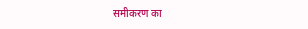समीकरण का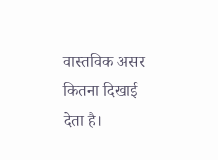वास्तविक असर कितना दिखाई देता है।